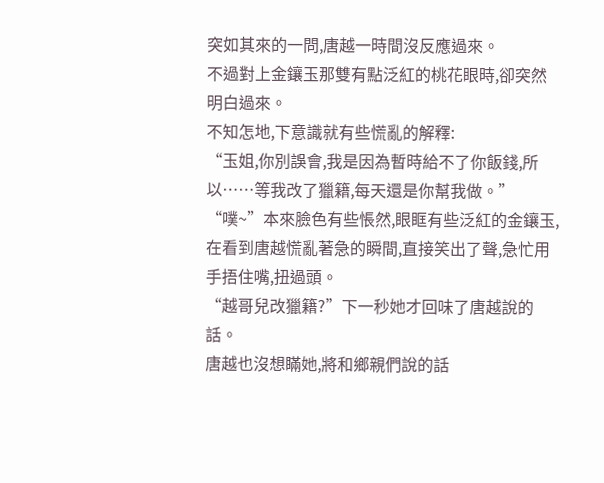突如其來的一問,唐越一時間沒反應過來。
不過對上金鑲玉那雙有點泛紅的桃花眼時,卻突然明白過來。
不知怎地,下意識就有些慌亂的解釋:
“玉姐,你別誤會,我是因為暫時給不了你飯錢,所以……等我改了獵籍,每天還是你幫我做。”
“噗~”本來臉色有些悵然,眼眶有些泛紅的金鑲玉,在看到唐越慌亂著急的瞬間,直接笑出了聲,急忙用手捂住嘴,扭過頭。
“越哥兒改獵籍?”下一秒她才回味了唐越說的話。
唐越也沒想瞞她,將和鄉親們說的話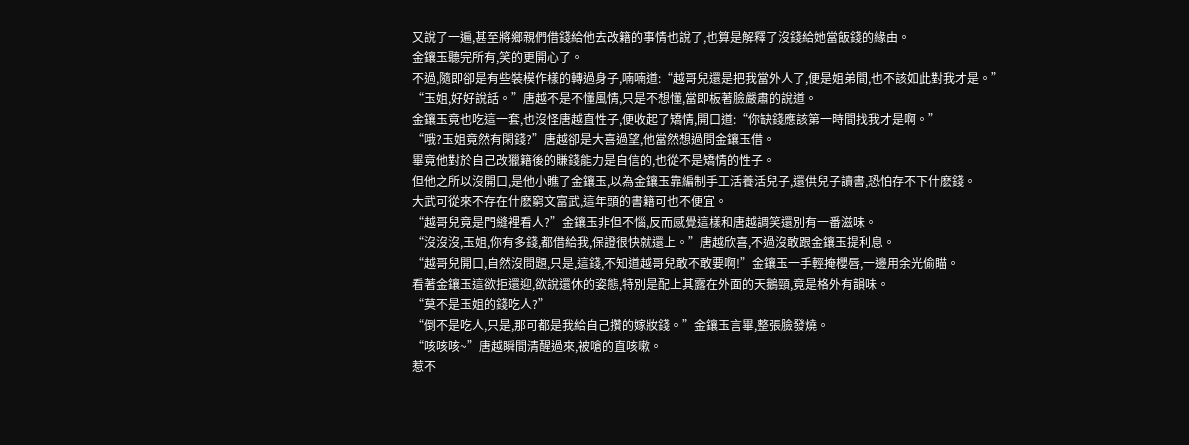又說了一遍,甚至將鄉親們借錢給他去改籍的事情也說了,也算是解釋了沒錢給她當飯錢的緣由。
金鑲玉聽完所有,笑的更開心了。
不過,隨即卻是有些裝模作樣的轉過身子,喃喃道:“越哥兒還是把我當外人了,便是姐弟間,也不該如此對我才是。”
“玉姐,好好說話。”唐越不是不懂風情,只是不想懂,當即板著臉嚴肅的說道。
金鑲玉竟也吃這一套,也沒怪唐越直性子,便收起了矯情,開口道:“你缺錢應該第一時間找我才是啊。”
“哦?玉姐竟然有閑錢?”唐越卻是大喜過望,他當然想過問金鑲玉借。
畢竟他對於自己改獵籍後的賺錢能力是自信的,也從不是矯情的性子。
但他之所以沒開口,是他小瞧了金鑲玉,以為金鑲玉靠編制手工活養活兒子,還供兒子讀書,恐怕存不下什麽錢。
大武可從來不存在什麽窮文富武,這年頭的書籍可也不便宜。
“越哥兒竟是門縫裡看人?”金鑲玉非但不惱,反而感覺這樣和唐越調笑還別有一番滋味。
“沒沒沒,玉姐,你有多錢,都借給我,保證很快就還上。”唐越欣喜,不過沒敢跟金鑲玉提利息。
“越哥兒開口,自然沒問題,只是,這錢,不知道越哥兒敢不敢要啊!”金鑲玉一手輕掩櫻唇,一邊用余光偷瞄。
看著金鑲玉這欲拒還迎,欲說還休的姿態,特別是配上其露在外面的天鵝頸,竟是格外有韻味。
“莫不是玉姐的錢吃人?”
“倒不是吃人,只是,那可都是我給自己攢的嫁妝錢。”金鑲玉言畢,整張臉發燒。
“咳咳咳~”唐越瞬間清醒過來,被嗆的直咳嗽。
惹不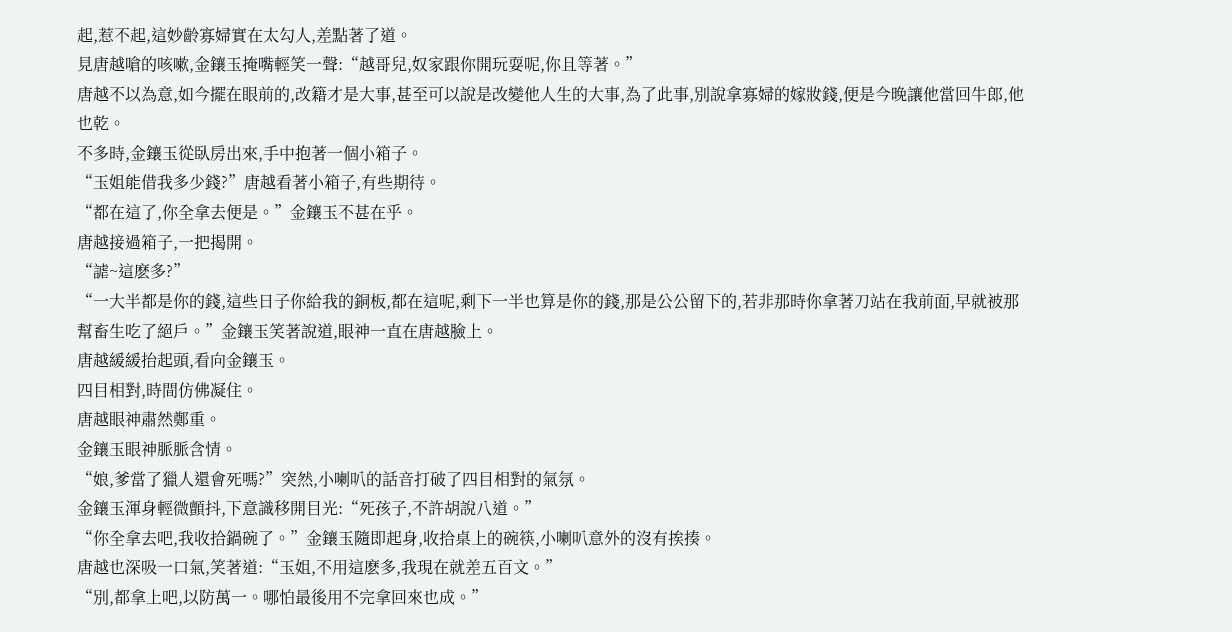起,惹不起,這妙齡寡婦實在太勾人,差點著了道。
見唐越嗆的咳嗽,金鑲玉掩嘴輕笑一聲:“越哥兒,奴家跟你開玩耍呢,你且等著。”
唐越不以為意,如今擺在眼前的,改籍才是大事,甚至可以說是改變他人生的大事,為了此事,別說拿寡婦的嫁妝錢,便是今晚讓他當回牛郎,他也乾。
不多時,金鑲玉從臥房出來,手中抱著一個小箱子。
“玉姐能借我多少錢?”唐越看著小箱子,有些期待。
“都在這了,你全拿去便是。”金鑲玉不甚在乎。
唐越接過箱子,一把揭開。
“謔~這麽多?”
“一大半都是你的錢,這些日子你給我的銅板,都在這呢,剩下一半也算是你的錢,那是公公留下的,若非那時你拿著刀站在我前面,早就被那幫畜生吃了絕戶。”金鑲玉笑著說道,眼神一直在唐越臉上。
唐越緩緩抬起頭,看向金鑲玉。
四目相對,時間仿佛凝住。
唐越眼神肅然鄭重。
金鑲玉眼神脈脈含情。
“娘,爹當了獵人還會死嗎?”突然,小喇叭的話音打破了四目相對的氣氛。
金鑲玉渾身輕微顫抖,下意識移開目光:“死孩子,不許胡說八道。”
“你全拿去吧,我收拾鍋碗了。”金鑲玉隨即起身,收拾桌上的碗筷,小喇叭意外的沒有挨揍。
唐越也深吸一口氣,笑著道:“玉姐,不用這麽多,我現在就差五百文。”
“別,都拿上吧,以防萬一。哪怕最後用不完拿回來也成。”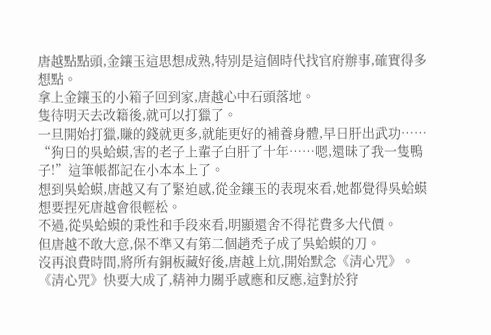唐越點點頭,金鑲玉這思想成熟,特別是這個時代找官府辦事,確實得多想點。
拿上金鑲玉的小箱子回到家,唐越心中石頭落地。
隻待明天去改籍後,就可以打獵了。
一旦開始打獵,賺的錢就更多,就能更好的補養身體,早日肝出武功……
“狗日的吳蛤蟆,害的老子上輩子白肝了十年……嗯,還昧了我一隻鴨子!”這筆帳都記在小本本上了。
想到吳蛤蟆,唐越又有了緊迫感,從金鑲玉的表現來看,她都覺得吳蛤蟆想要捏死唐越會很輕松。
不過,從吳蛤蟆的秉性和手段來看,明顯還舍不得花費多大代價。
但唐越不敢大意,保不準又有第二個趙禿子成了吳蛤蟆的刀。
沒再浪費時間,將所有銅板藏好後,唐越上炕,開始默念《清心咒》。
《清心咒》快要大成了,精神力關乎感應和反應,這對於狩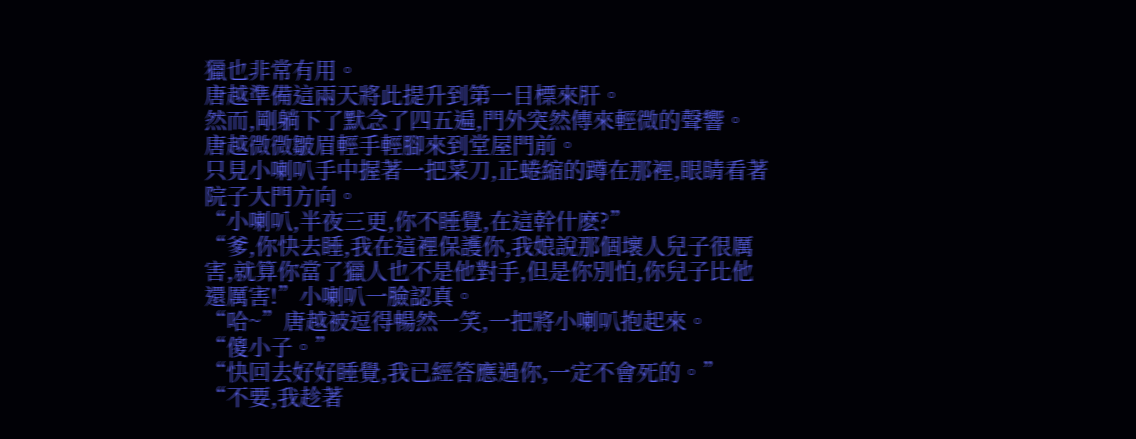獵也非常有用。
唐越準備這兩天將此提升到第一目標來肝。
然而,剛躺下了默念了四五遍,門外突然傳來輕微的聲響。
唐越微微皺眉輕手輕腳來到堂屋門前。
只見小喇叭手中握著一把菜刀,正蜷縮的蹲在那裡,眼睛看著院子大門方向。
“小喇叭,半夜三更,你不睡覺,在這幹什麽?”
“爹,你快去睡,我在這裡保護你,我娘說那個壞人兒子很厲害,就算你當了獵人也不是他對手,但是你別怕,你兒子比他還厲害!”小喇叭一臉認真。
“哈~”唐越被逗得暢然一笑,一把將小喇叭抱起來。
“傻小子。”
“快回去好好睡覺,我已經答應過你,一定不會死的。”
“不要,我趁著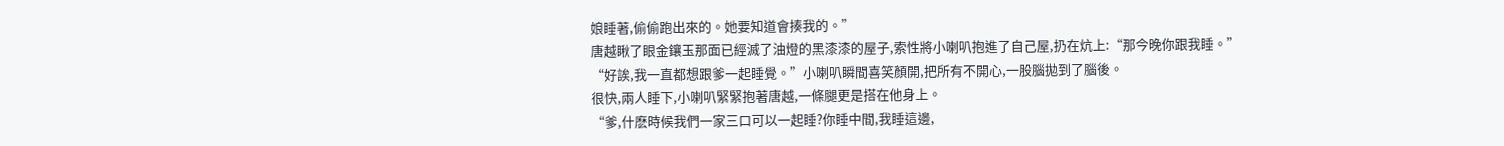娘睡著,偷偷跑出來的。她要知道會揍我的。”
唐越瞅了眼金鑲玉那面已經滅了油燈的黑漆漆的屋子,索性將小喇叭抱進了自己屋,扔在炕上:“那今晚你跟我睡。”
“好誒,我一直都想跟爹一起睡覺。”小喇叭瞬間喜笑顏開,把所有不開心,一股腦拋到了腦後。
很快,兩人睡下,小喇叭緊緊抱著唐越,一條腿更是搭在他身上。
“爹,什麽時候我們一家三口可以一起睡?你睡中間,我睡這邊,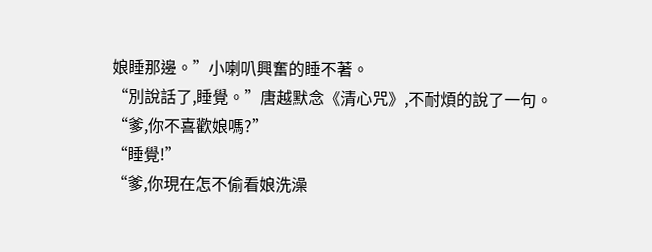娘睡那邊。”小喇叭興奮的睡不著。
“別說話了,睡覺。”唐越默念《清心咒》,不耐煩的說了一句。
“爹,你不喜歡娘嗎?”
“睡覺!”
“爹,你現在怎不偷看娘洗澡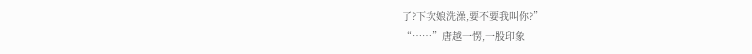了?下次娘洗澡,要不要我叫你?”
“……”唐越一愣,一股印象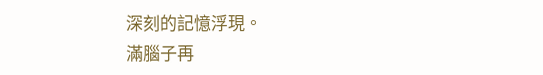深刻的記憶浮現。
滿腦子再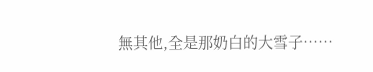無其他,全是那奶白的大雪子……